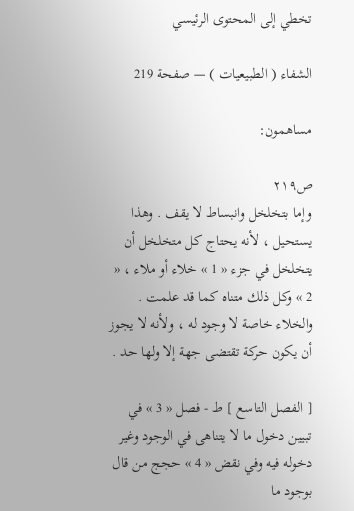تخطي إلى المحتوى الرئيسي

الشفاء ( الطبيعيات ) — صفحة 219

مساهمون:

ص٢١٩
وإما بتخلخل وانبساط لا يقف . وهذا يستحيل ، لأنه يحتاج كل متخلخل أن يتخلخل في جزء « 1 » خلاء أو ملاء ، « 2 » وكل ذلك متناه كما قد علمت . والخلاء خاصة لا وجود له ، ولأنه لا يجوز أن يكون حركة تقتضى جهة إلا ولها حد .

[ الفصل التاسع ] ط - فصل « 3 » في تبيين دخول ما لا يتناهى في الوجود وغير دخوله فيه وفي نقض « 4 » حجج من قال بوجود ما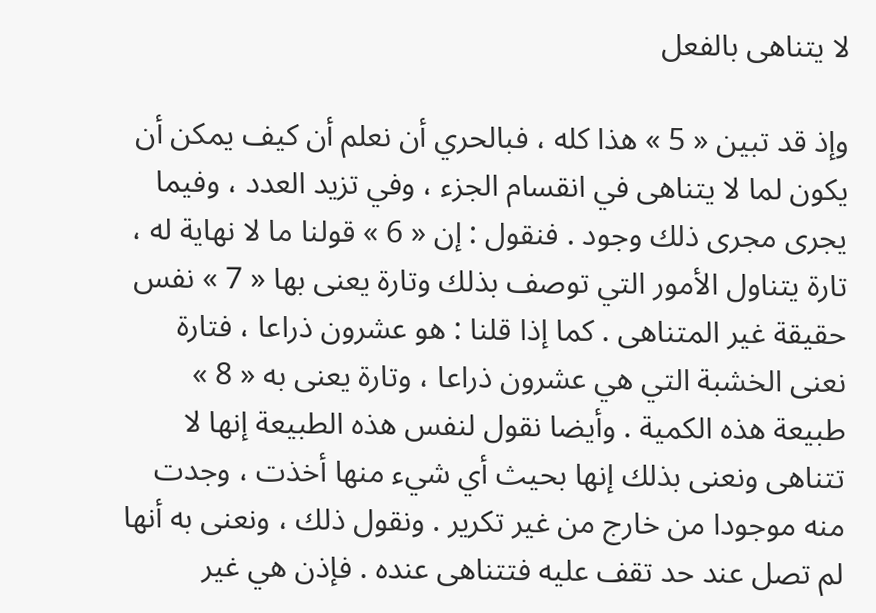لا يتناهى بالفعل

وإذ قد تبين « 5 » هذا كله ، فبالحري أن نعلم أن كيف يمكن أن يكون لما لا يتناهى في انقسام الجزء ، وفي تزيد العدد ، وفيما يجرى مجرى ذلك وجود . فنقول : إن « 6 » قولنا ما لا نهاية له ، تارة يتناول الأمور التي توصف بذلك وتارة يعنى بها « 7 » نفس حقيقة غير المتناهى . كما إذا قلنا : هو عشرون ذراعا ، فتارة نعنى الخشبة التي هي عشرون ذراعا ، وتارة يعنى به « 8 » طبيعة هذه الكمية . وأيضا نقول لنفس هذه الطبيعة إنها لا تتناهى ونعنى بذلك إنها بحيث أي شيء منها أخذت ، وجدت منه موجودا من خارج من غير تكرير . ونقول ذلك ، ونعنى به أنها لم تصل عند حد تقف عليه فتتناهى عنده . فإذن هي غير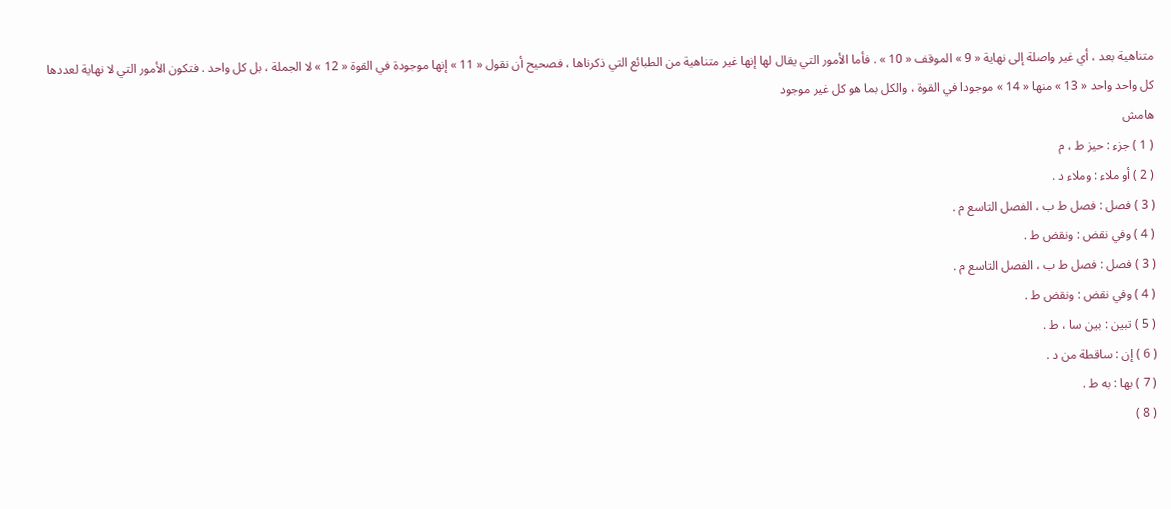متناهية بعد ، أي غير واصلة إلى نهاية « 9 » الموقف « 10 » . فأما الأمور التي يقال لها إنها غير متناهية من الطبائع التي ذكرناها ، فصحيح أن نقول « 11 » إنها موجودة في القوة « 12 » لا الجملة ، بل كل واحد . فتكون الأمور التي لا نهاية لعددها كل واحد واحد « 13 » منها « 14 » موجودا في القوة ، والكل بما هو كل غير موجود
هامش
( 1 ) جزء : حيز ط ، م
( 2 ) أو ملاء : وملاء د .
( 3 ) فصل : فصل ط ب ، الفصل التاسع م .
( 4 ) وفي نقض : ونقض ط .
( 3 ) فصل : فصل ط ب ، الفصل التاسع م .
( 4 ) وفي نقض : ونقض ط .
( 5 ) تبين : بين سا ، ط .
( 6 ) إن : ساقطة من د .
( 7 ) بها : به ط .
( 8 )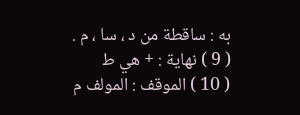به : ساقطة من د ، سا ، م .
( 9 ) نهاية : + هي ط‍
( 10 ) الموقف : المولف م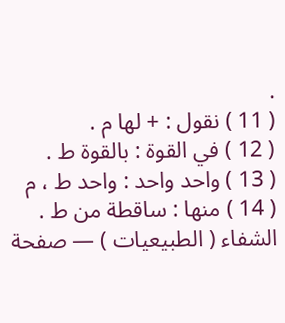.
( 11 ) نقول : + لها م .
( 12 ) في القوة : بالقوة ط .
( 13 ) واحد واحد : واحد ط ، م
( 14 ) منها : ساقطة من ط .
الشفاء ( الطبيعيات ) — صفحة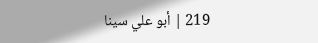219 | أبو علي سينا